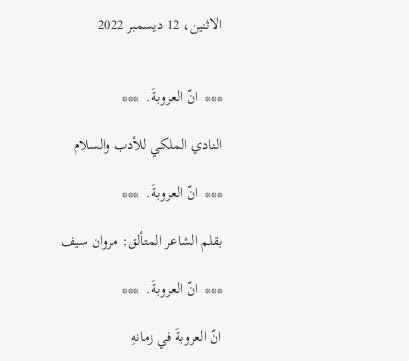الاثنين، 12 ديسمبر 2022


***  انّ العروبةَ.  ***

النادي الملكي للأدب والسلام

***  انّ العروبةَ.  ***

بقلم الشاعر المتألق: مروان سيف

***  انّ العروبةَ.  ***

انّ العروبةَ في زمانهِ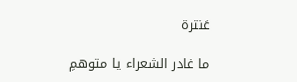عَنترة

ما غادر الشعراء يا متوهمِ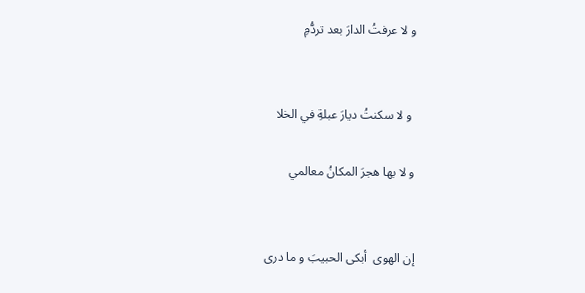و لا عرفتُ الدارَ بعد تردُّمِ


 و لا سكنتُ ديارَ عبلةِ في الخلا

و لا بها هجرَ المكانُ معالمي


إن الهوى  أبكى الحبيبَ و ما درى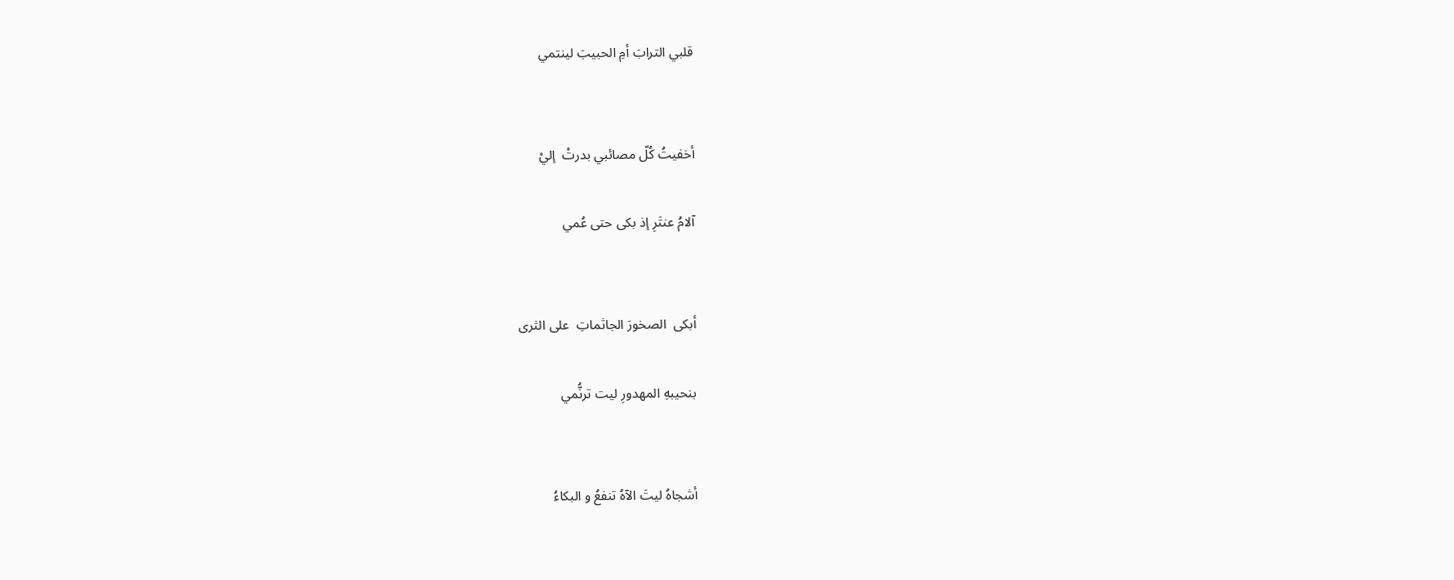قلبي الترابَ أمِ الحبيبَ لينتمي


أخفيتُ كُلّ مصائبي بدرتْ  إليْ

آلامُ عنتَرِ إذ بكى حتى عُمي


أبكى  الصخورَ الجاثماتِ  على الثرى

بنحيبهِ المهدورِ ليت ترنُّمي


أشجاهُ ليتَ الآهُ تنفعُ و البكاءُ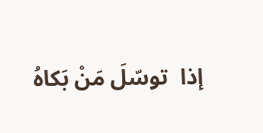إذا  توسّلَ مَنْ بَكاهُ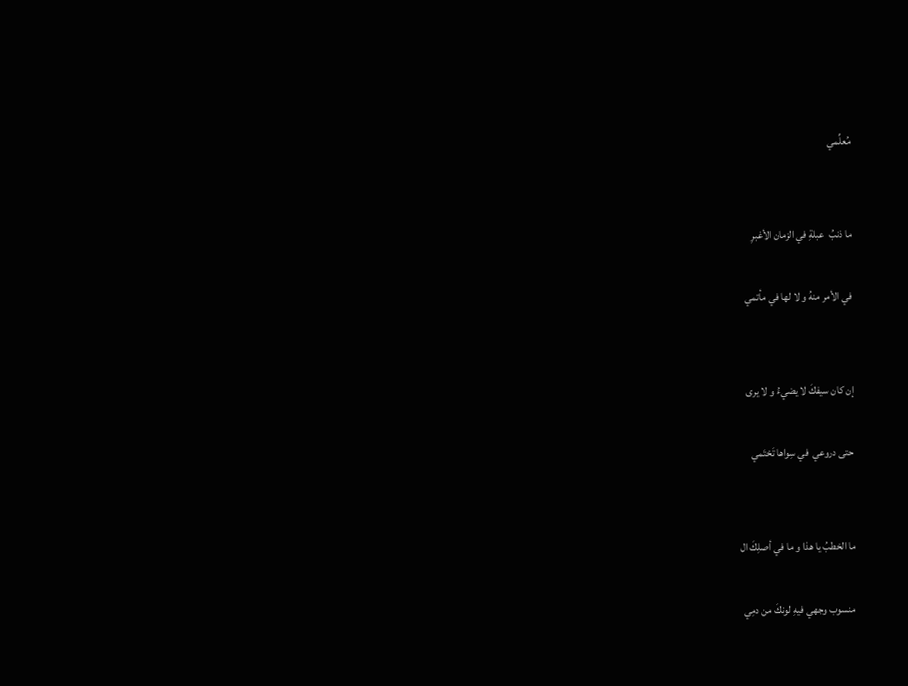مُعلِّمي


ما ذنبُ  عبلةِ في الزمان الأغبرِ

في الأمر منهُ و لا لها في مأتمي


إن كان سيفكَ لا يضيءُ و لا يرى

حتى دروعي  في سِواها تَحْتَمي


ما الخطبُ يا هذا و ما في أصلِكَ ال

منسوب وجهي فيهِ لونكَ من دمِي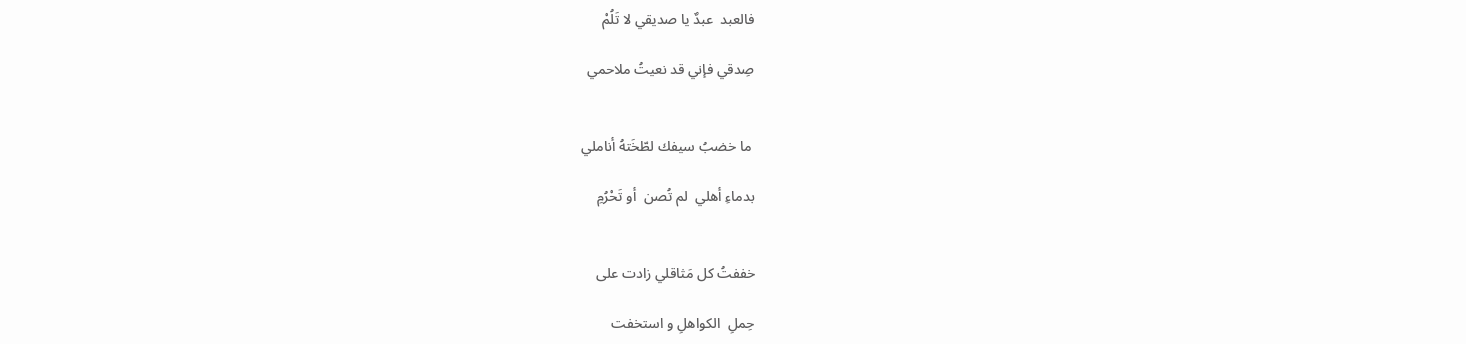فالعبد  عبدٌ يا صديقي لا تَلُمْ

صِدقي فإني قد نعيتُ ملاحمي


 ما خضبُ سيفك لطّخَتهُ أناملي

بدماءِ أهلي  لم تُصن  أو تَحْرُمِ


خففتُ كل مَثاقلي زادت على

حِملِ  الكواهلِ و استخفت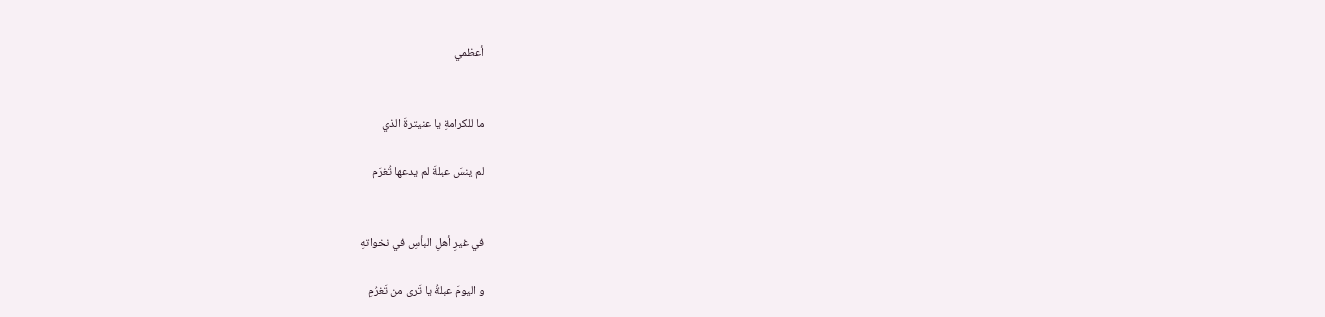أعظمي


ما للكرامةِ يا عنيترةَ الذي

لم ينسَ عبلةَ لم يدعها تُغرَم


في غيرِ أهلِ البأسِ في نخواتهِ

و اليومَ عبلةُ يا تَرى من تَغرُمِ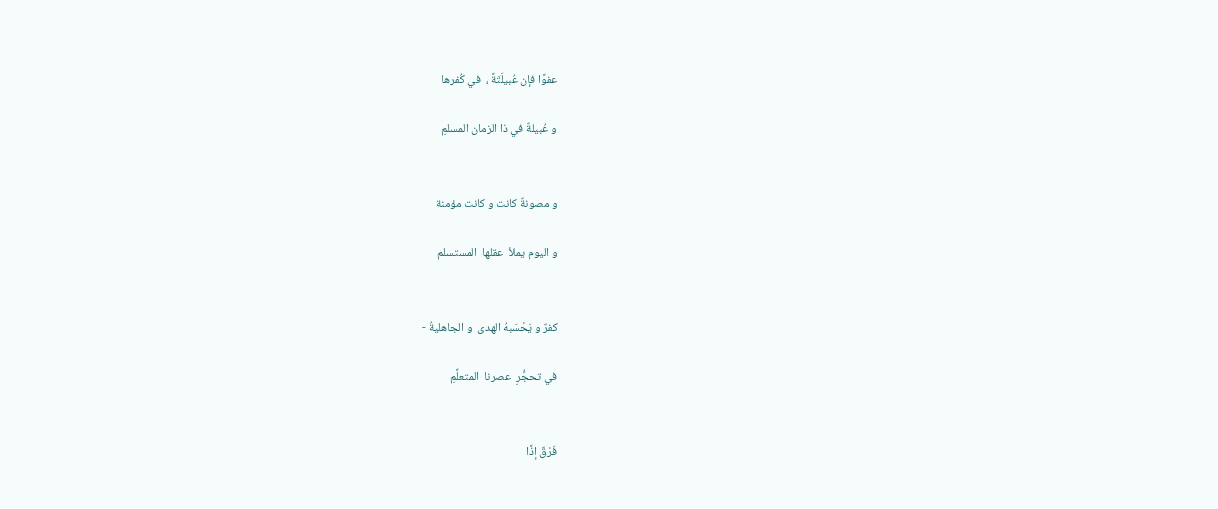عفوًا فإن عُبيلَتَةً ،  في كُفرها

و عُبيلةٌ في ذا الزمان المسلمِ


و مصونةٌ كانت و كانت مؤمنة

و اليوم يملأ  عقلها  المستسلم


كفرٌ و يَحْسَبهُ الهدى  و الجاهليةُ -

في تحجُّرِ  عصرنا  المتعلِّمِ


فَرْقٌ إذًا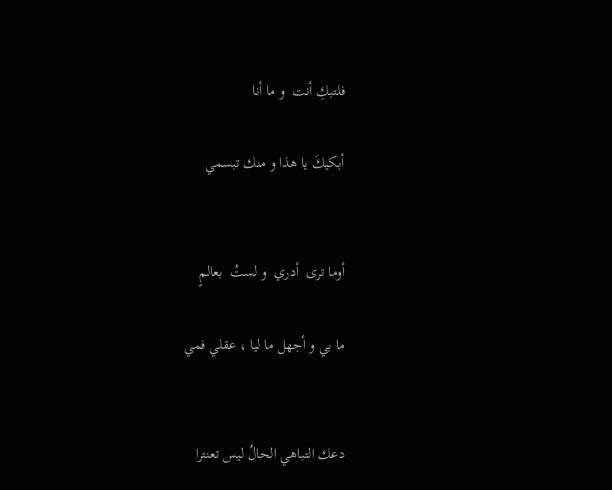فلتبكِ أنت  و ما أنا

أبكيكَ يا هذا و منك تبسمي


أوما ترى  أدري  و لستُ  بعالمٍ

ما بي و أجهل ما ليا ، عقلي فمي


دعك التباهي الحالُ ليس تعنترا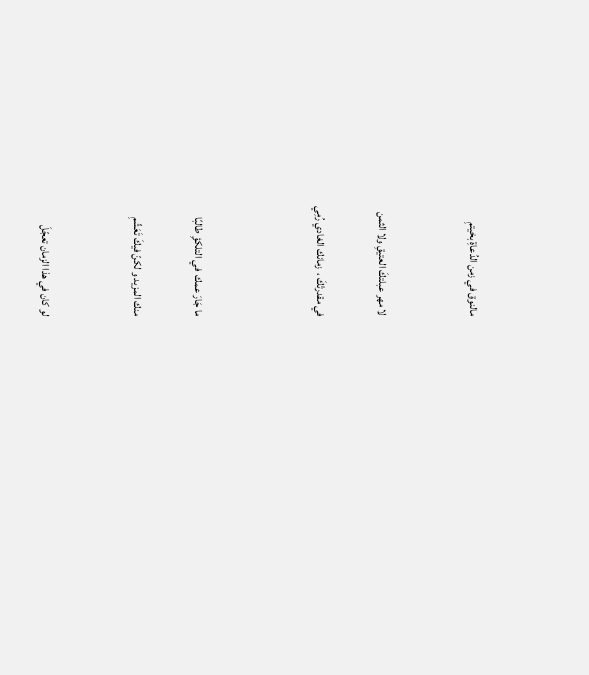مالنوق في زمن الدُعاةِ بخيتمِ


لا مهر عبلتكَ العتيقِ ولا الثمن

في مقدرتْكَ ،  زمانك الغادي رُمِي



ما جَارَ عمك  في التلكؤِ طالبًا

منك المزيد و لكنّ فيكَ تَعَشّمِ


لو كان في هذا الزمان تعجّلَ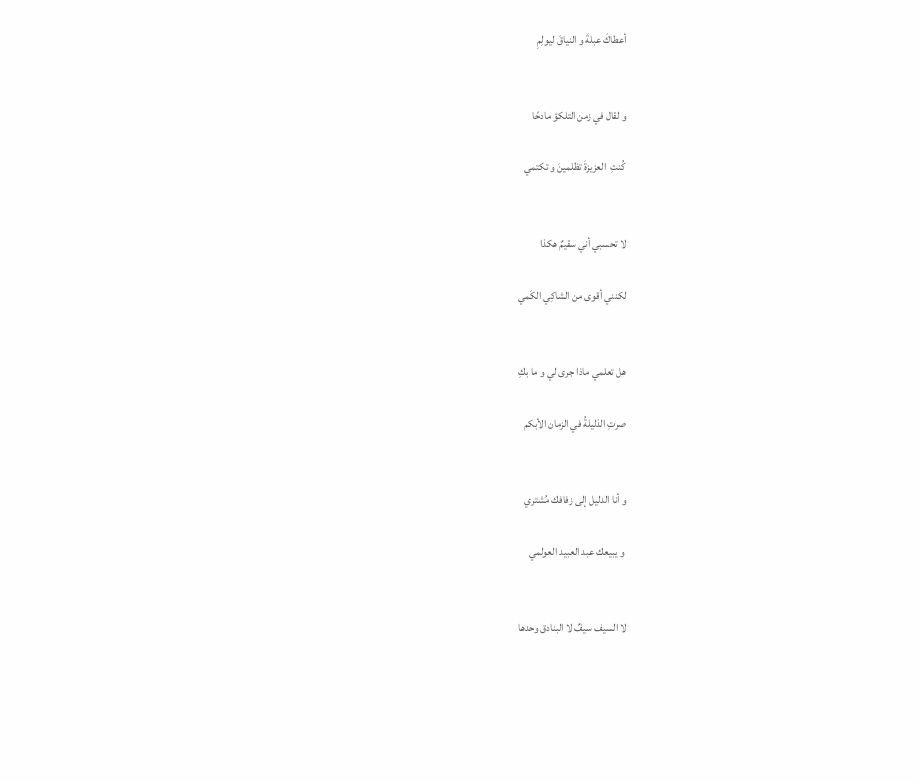أعطاكَ عبلةَ و النياقَ ليولِمِ


و لقال في زمن التلكؤ مادحًا

كُنتِ  العزيزةَ تظلمينَ و تكتمي


لا تحسبي أني سقيمٌ هكذا

لكنني أقوى من الشاكِي الكَمي


هل تعلمي ماذا جرى لي و ما بكِ

صرتِ الذليلةُ في الزمان الأبكم


و أنا الدليل إلى زفافك مُشتري

 و يبيعك عبد العبيد العولمي


لا السيف سيفٌ لا البنادق وحدها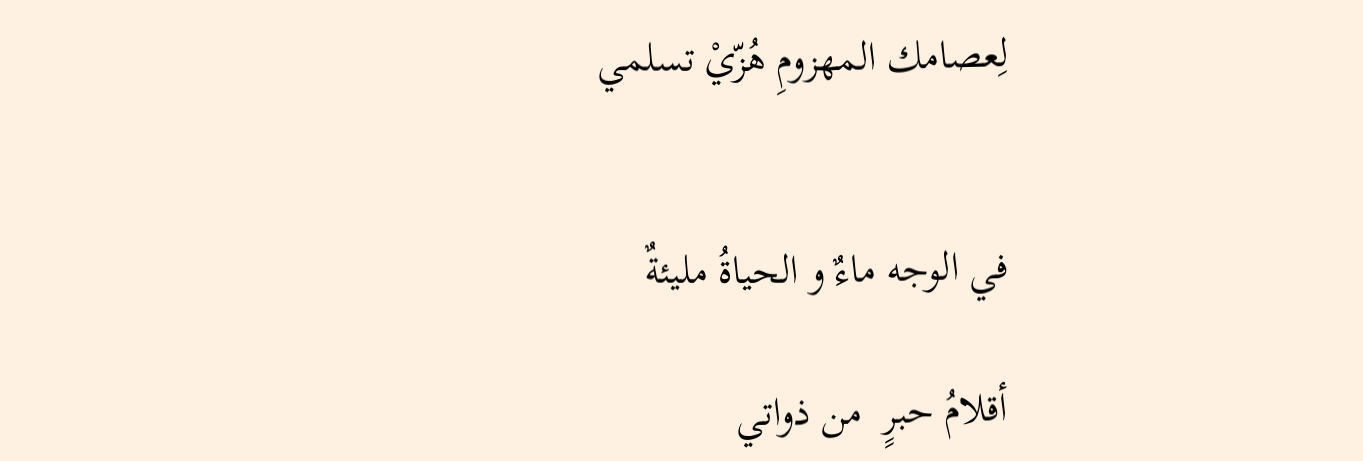لِعصامك المهزومِ هُزّيْ تسلمي


في الوجه ماءٌ و الحياةُ مليئةٌ

أقلامُ حبرٍ  من ذواتي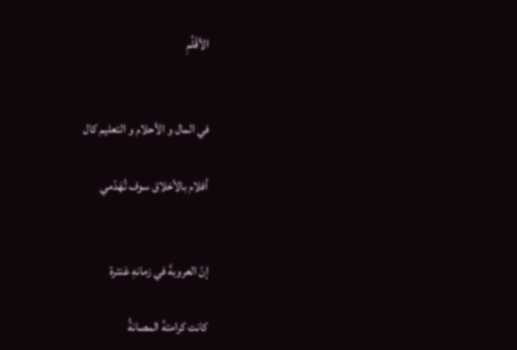الأقْلُمِ


في المال و الأحلام و التعليم كال

أفلام بالأخلاق سوف تُهَدّمي


إنّ العروبةَ في زمانهِ عَنترة

كانت كرامتهُ المصانةُ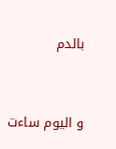بالدم


و اليوم ساءت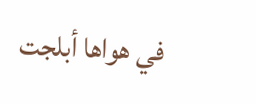في هواها أبلجت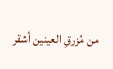من مُزرقِ العينين أشقر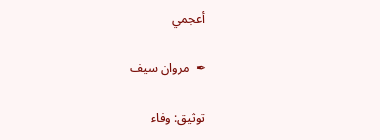أعجمي

✒  مروان سيف

توثيق: وفاء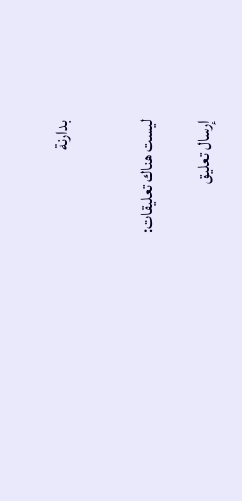بدارنة


ليست هناك تعليقات:

إرسال تعليق